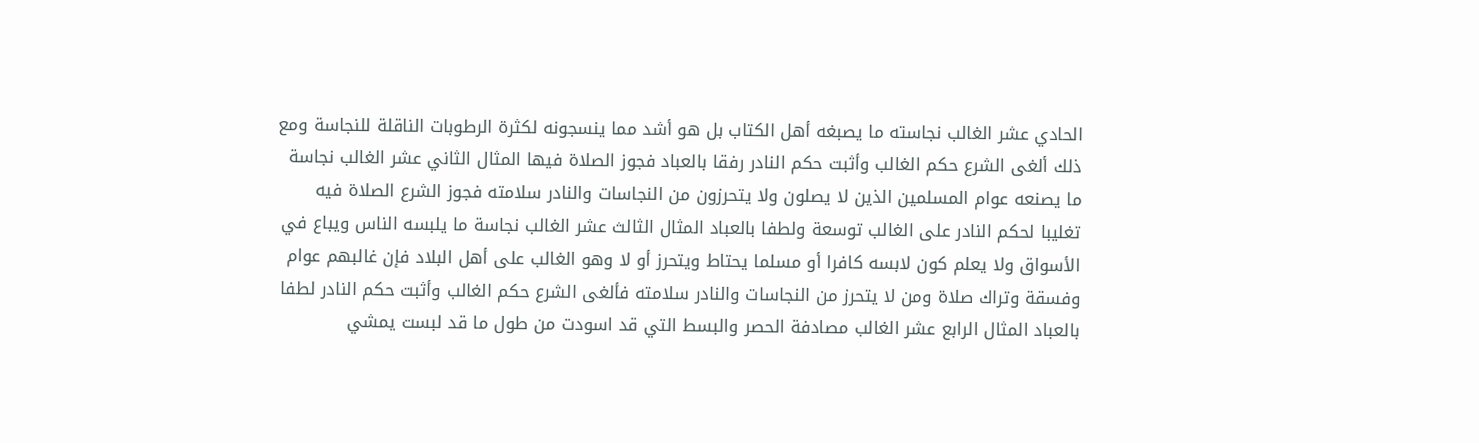الحادي عشر الغالب نجاسته ما يصبغه أهل الكتاب بل هو أشد مما ينسجونه لكثرة الرطوبات الناقلة للنجاسة ومع ذلك ألغى الشرع حكم الغالب وأثبت حكم النادر رفقا بالعباد فجوز الصلاة فيها المثال الثاني عشر الغالب نجاسة ما يصنعه عوام المسلمين الذين لا يصلون ولا يتحرزون من النجاسات والنادر سلامته فجوز الشرع الصلاة فيه تغليبا لحكم النادر على الغالب توسعة ولطفا بالعباد المثال الثالث عشر الغالب نجاسة ما يلبسه الناس ويباع في الأسواق ولا يعلم كون لابسه كافرا أو مسلما يحتاط ويتحرز أو لا وهو الغالب على أهل البلاد فإن غالبهم عوام وفسقة وتراك صلاة ومن لا يتحرز من النجاسات والنادر سلامته فألغى الشرع حكم الغالب وأثبت حكم النادر لطفا بالعباد المثال الرابع عشر الغالب مصادفة الحصر والبسط التي قد اسودت من طول ما قد لبست يمشي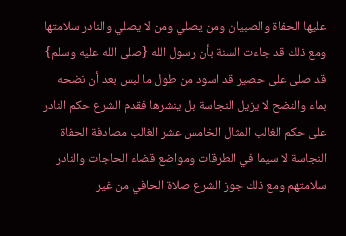عليها الحفاة والصبيان ومن يصلي ومن لا يصلي والنادر سلامتها ومع ذلك قد جاءت السنة بأن رسول الله {صلى الله عليه وسلم} قد صلى على حصير قد اسود من طول ما لبس بعد أن نضحه بماء والنضح لا يزيل النجاسة بل ينشرها فقدم الشرع حكم النادر على حكم الغالب المثال الخامس عشر الغالب مصادفة الحفاة النجاسة لا سيما في الطرقات ومواضع قضاء الحاجات والنادر سلامتهم ومع ذلك جوز الشرع صلاة الحافي من غير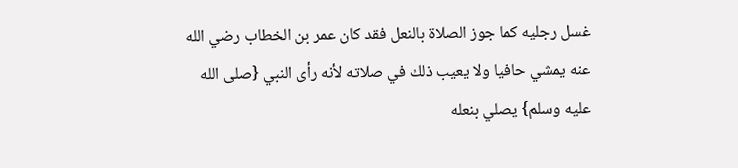غسل رجليه كما جوز الصلاة بالنعل فقد كان عمر بن الخطاب رضي الله عنه يمشي حافيا ولا يعيب ذلك في صلاته لأنه رأى النبي {صلى الله عليه وسلم} يصلي بنعله